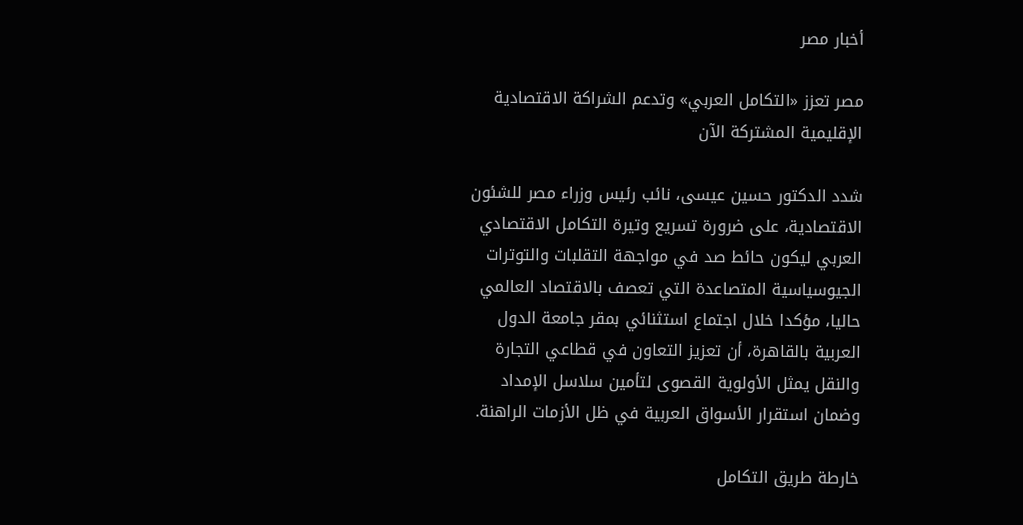أخبار مصر

مصر تعزز «التكامل العربي» وتدعم الشراكة الاقتصادية الإقليمية المشتركة الآن

شدد الدكتور حسين عيسى، نائب رئيس وزراء مصر للشئون الاقتصادية، على ضرورة تسريع وتيرة التكامل الاقتصادي العربي ليكون حائط صد في مواجهة التقلبات والتوترات الجيوسياسية المتصاعدة التي تعصف بالاقتصاد العالمي حاليا، مؤكدا خلال اجتماع استثنائي بمقر جامعة الدول العربية بالقاهرة، أن تعزيز التعاون في قطاعي التجارة والنقل يمثل الأولوية القصوى لتأمين سلاسل الإمداد وضمان استقرار الأسواق العربية في ظل الأزمات الراهنة.

خارطة طريق التكامل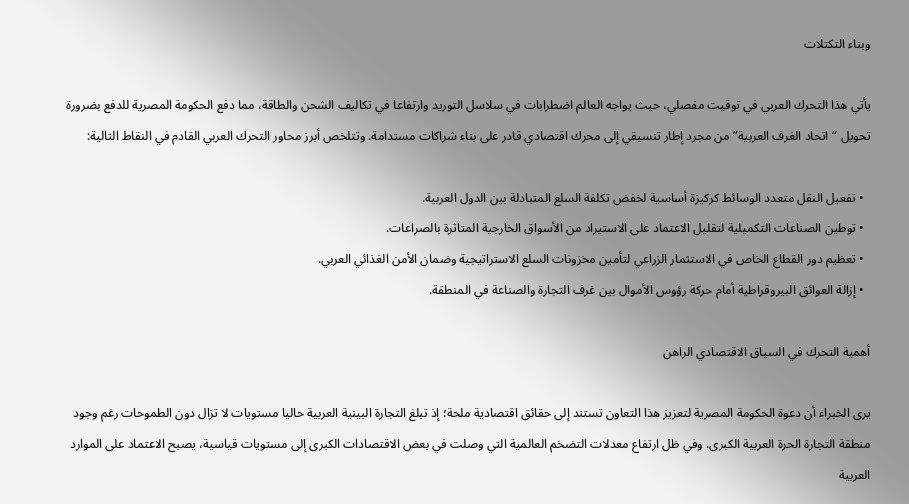وبناء التكتلات

يأتي هذا التحرك العربي في توقيت مفصلي، حيث يواجه العالم اضطرابات في سلاسل التوريد وارتفاعا في تكاليف الشحن والطاقة، مما دفع الحكومة المصرية للدفع بضرورة تحويل “اتحاد الغرف العربية” من مجرد إطار تنسيقي إلى محرك اقتصادي قادر على بناء شراكات مستدامة. وتتلخص أبرز محاور التحرك العربي القادم في النقاط التالية:

  • تفعيل النقل متعدد الوسائط كركيزة أساسية لخفض تكلفة السلع المتبادلة بين الدول العربية.
  • توطين الصناعات التكميلية لتقليل الاعتماد على الاستيراد من الأسواق الخارجية المتاثرة بالصراعات.
  • تعظيم دور القطاع الخاص في الاستثمار الزراعي لتأمين مخزونات السلع الاستراتيجية وضمان الأمن الغذائي العربي.
  • إزالة العوائق البيروقراطية أمام حركة رؤوس الأموال بين غرف التجارة والصناعة في المنطقة.

أهمية التحرك في السياق الاقتصادي الراهن

يرى الخبراء أن دعوة الحكومة المصرية لتعزيز هذا التعاون تستند إلى حقائق اقتصادية ملحة؛ إذ تبلغ التجارة البينية العربية حاليا مستويات لا تزال دون الطموحات رغم وجود منطقة التجارة الحرة العربية الكبرى. وفي ظل ارتفاع معدلات التضخم العالمية التي وصلت في بعض الاقتصادات الكبرى إلى مستويات قياسية، يصبح الاعتماد على الموارد العربية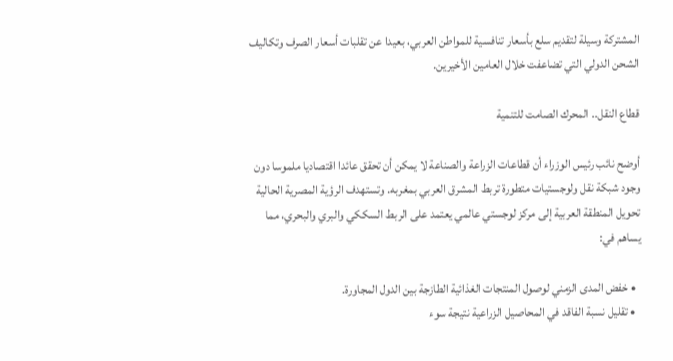المشتركة وسيلة لتقديم سلع بأسعار تنافسية للمواطن العربي، بعيدا عن تقلبات أسعار الصرف وتكاليف الشحن الدولي التي تضاعفت خلال العامين الأخيرين.

قطاع النقل.. المحرك الصامت للتنمية

أوضح نائب رئيس الوزراء أن قطاعات الزراعة والصناعة لا يمكن أن تحقق عائدا اقتصاديا ملموسا دون وجود شبكة نقل ولوجستيات متطورة تربط المشرق العربي بمغربه. وتستهدف الرؤية المصرية الحالية تحويل المنطقة العربية إلى مركز لوجستي عالمي يعتمد على الربط السككي والبري والبحري، مما يساهم في:

  • خفض المدى الزمني لوصول المنتجات الغذائية الطازجة بين الدول المجاورة.
  • تقليل نسبة الفاقد في المحاصيل الزراعية نتيجة سوء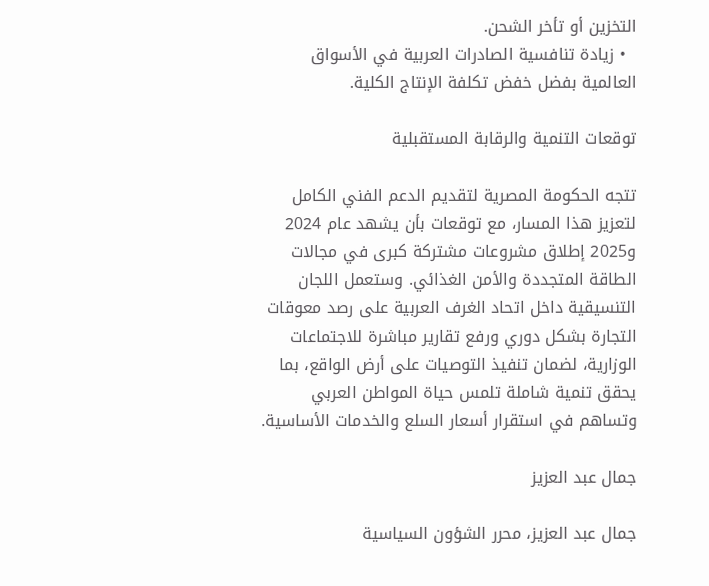التخزين أو تأخر الشحن.
  • زيادة تنافسية الصادرات العربية في الأسواق العالمية بفضل خفض تكلفة الإنتاج الكلية.

توقعات التنمية والرقابة المستقبلية

تتجه الحكومة المصرية لتقديم الدعم الفني الكامل لتعزيز هذا المسار، مع توقعات بأن يشهد عام 2024 و2025 إطلاق مشروعات مشتركة كبرى في مجالات الطاقة المتجددة والأمن الغذائي. وستعمل اللجان التنسيقية داخل اتحاد الغرف العربية على رصد معوقات التجارة بشكل دوري ورفع تقارير مباشرة للاجتماعات الوزارية، لضمان تنفيذ التوصيات على أرض الواقع، بما يحقق تنمية شاملة تلمس حياة المواطن العربي وتساهم في استقرار أسعار السلع والخدمات الأساسية.

جمال عبد العزيز

جمال عبد العزيز، محرر الشؤون السياسية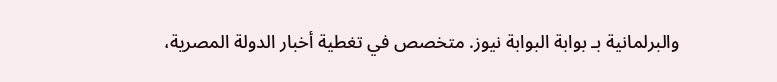والبرلمانية بـ بوابة البوابة نيوز. متخصص في تغطية أخبار الدولة المصرية،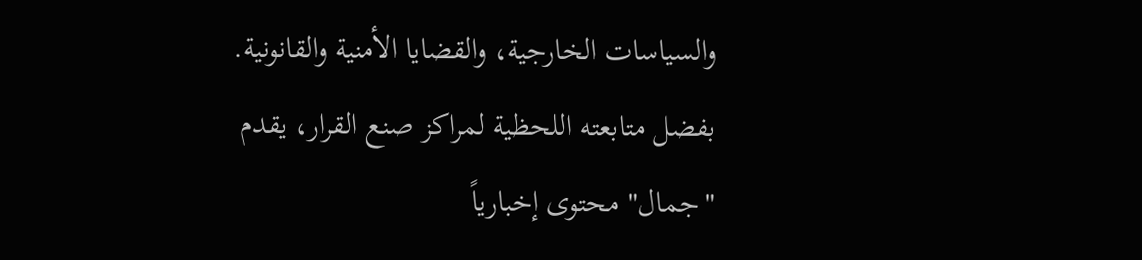والسياسات الخارجية، والقضايا الأمنية والقانونية. بفضل متابعته اللحظية لمراكز صنع القرار، يقدم "جمال" محتوى إخبارياً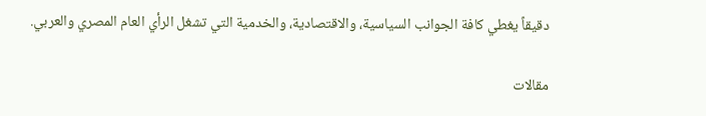دقيقاً يغطي كافة الجوانب السياسية، والاقتصادية، والخدمية التي تشغل الرأي العام المصري والعربي.

مقالات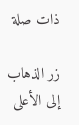ذات صلة

زر الذهاب إلى الأعلى